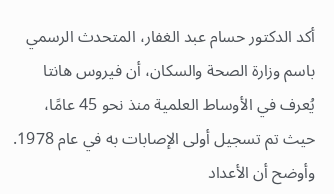أكد الدكتور حسام عبد الغفار، المتحدث الرسمي باسم وزارة الصحة والسكان، أن فيروس هانتا يُعرف في الأوساط العلمية منذ نحو 45 عامًا، حيث تم تسجيل أولى الإصابات به في عام 1978. وأوضح أن الأعداد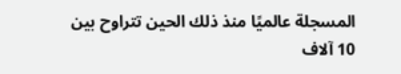المسجلة عالميًا منذ ذلك الحين تتراوح بين 10 آلاف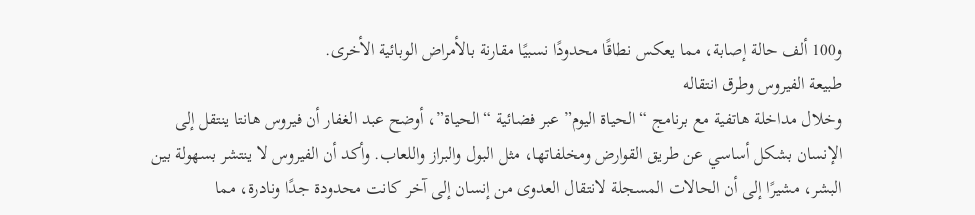و100 ألف حالة إصابة، مما يعكس نطاقًا محدودًا نسبيًا مقارنة بالأمراض الوبائية الأخرى.
طبيعة الفيروس وطرق انتقاله
وخلال مداخلة هاتفية مع برنامج “الحياة اليوم” عبر فضائية “الحياة”، أوضح عبد الغفار أن فيروس هانتا ينتقل إلى الإنسان بشكل أساسي عن طريق القوارض ومخلفاتها، مثل البول والبراز واللعاب. وأكد أن الفيروس لا ينتشر بسهولة بين البشر، مشيرًا إلى أن الحالات المسجلة لانتقال العدوى من إنسان إلى آخر كانت محدودة جدًا ونادرة، مما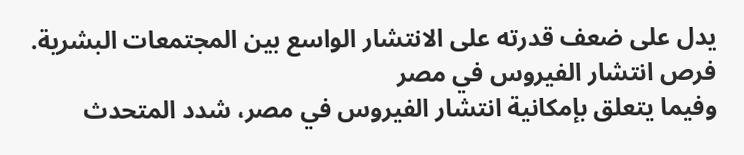يدل على ضعف قدرته على الانتشار الواسع بين المجتمعات البشرية.
فرص انتشار الفيروس في مصر
وفيما يتعلق بإمكانية انتشار الفيروس في مصر، شدد المتحدث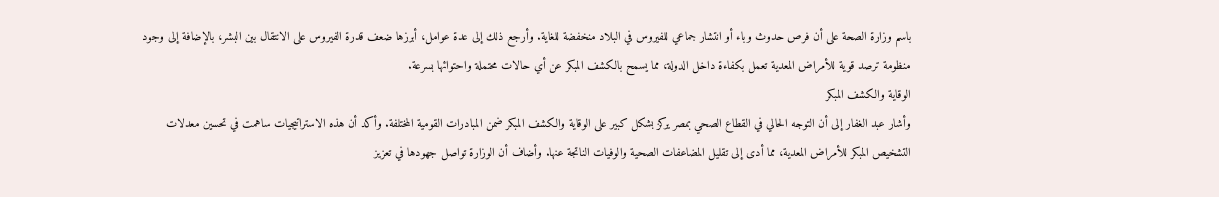باسم وزارة الصحة على أن فرص حدوث وباء أو انتشار جماعي للفيروس في البلاد منخفضة للغاية. وأرجع ذلك إلى عدة عوامل، أبرزها ضعف قدرة الفيروس على الانتقال بين البشر، بالإضافة إلى وجود منظومة ترصد قوية للأمراض المعدية تعمل بكفاءة داخل الدولة، مما يسمح بالكشف المبكر عن أي حالات محتملة واحتوائها بسرعة.
الوقاية والكشف المبكر
وأشار عبد الغفار إلى أن التوجه الحالي في القطاع الصحي بمصر يركز بشكل كبير على الوقاية والكشف المبكر ضمن المبادرات القومية المختلفة. وأكد أن هذه الاستراتيجيات ساهمت في تحسين معدلات التشخيص المبكر للأمراض المعدية، مما أدى إلى تقليل المضاعفات الصحية والوفيات الناتجة عنها. وأضاف أن الوزارة تواصل جهودها في تعزيز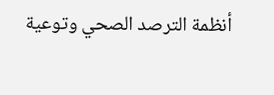أنظمة الترصد الصحي وتوعية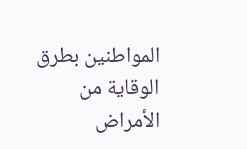المواطنين بطرق الوقاية من الأمراض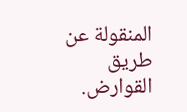المنقولة عن طريق القوارض.